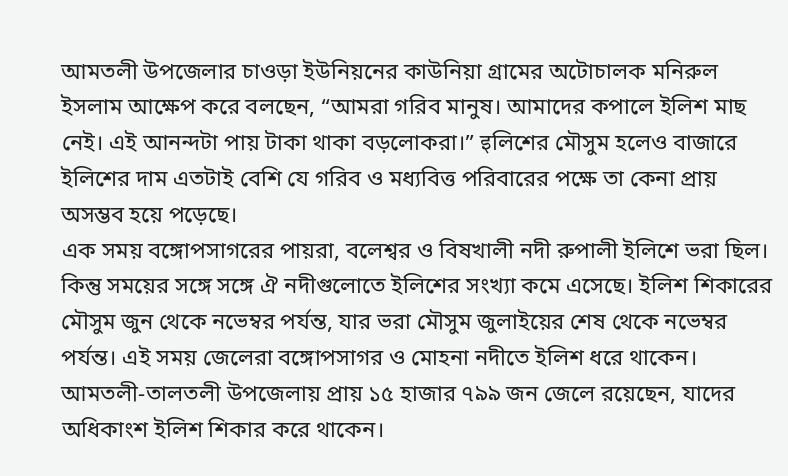আমতলী উপজেলার চাওড়া ইউনিয়নের কাউনিয়া গ্রামের অটোচালক মনিরুল ইসলাম আক্ষেপ করে বলছেন, “আমরা গরিব মানুষ। আমাদের কপালে ইলিশ মাছ নেই। এই আনন্দটা পায় টাকা থাকা বড়লোকরা।” इলিশের মৌসুম হলেও বাজারে ইলিশের দাম এতটাই বেশি যে গরিব ও মধ্যবিত্ত পরিবারের পক্ষে তা কেনা প্রায় অসম্ভব হয়ে পড়েছে।
এক সময় বঙ্গোপসাগরের পায়রা, বলেশ্বর ও বিষখালী নদী রুপালী ইলিশে ভরা ছিল। কিন্তু সময়ের সঙ্গে সঙ্গে ঐ নদীগুলোতে ইলিশের সংখ্যা কমে এসেছে। ইলিশ শিকারের মৌসুম জুন থেকে নভেম্বর পর্যন্ত, যার ভরা মৌসুম জুলাইয়ের শেষ থেকে নভেম্বর পর্যন্ত। এই সময় জেলেরা বঙ্গোপসাগর ও মোহনা নদীতে ইলিশ ধরে থাকেন। আমতলী-তালতলী উপজেলায় প্রায় ১৫ হাজার ৭৯৯ জন জেলে রয়েছেন, যাদের অধিকাংশ ইলিশ শিকার করে থাকেন।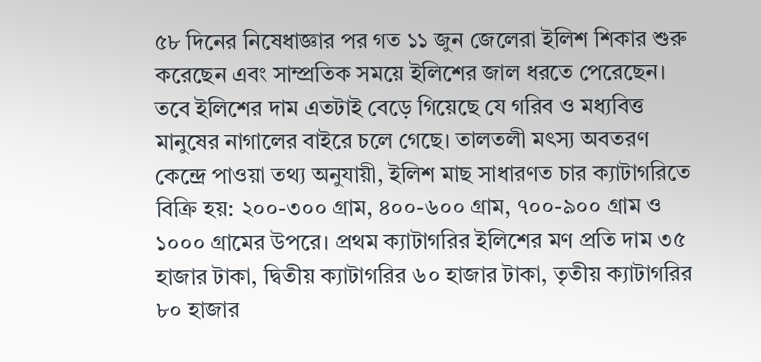৫৮ দিনের নিষেধাজ্ঞার পর গত ১১ জুন জেলেরা ইলিশ শিকার শুরু করেছেন এবং সাম্প্রতিক সময়ে ইলিশের জাল ধরতে পেরেছেন।
তবে ইলিশের দাম এতটাই বেড়ে গিয়েছে যে গরিব ও মধ্যবিত্ত মানুষের নাগালের বাইরে চলে গেছে। তালতলী মৎস্য অবতরণ কেন্দ্রে পাওয়া তথ্য অনুযায়ী, ইলিশ মাছ সাধারণত চার ক্যাটাগরিতে বিক্রি হয়: ২০০-৩০০ গ্রাম, ৪০০-৬০০ গ্রাম, ৭০০-৯০০ গ্রাম ও ১০০০ গ্রামের উপরে। প্রথম ক্যাটাগরির ইলিশের মণ প্রতি দাম ৩৫ হাজার টাকা, দ্বিতীয় ক্যাটাগরির ৬০ হাজার টাকা, তৃতীয় ক্যাটাগরির ৮০ হাজার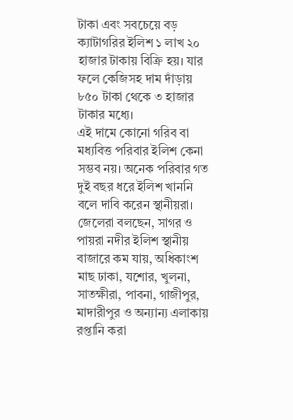টাকা এবং সবচেয়ে বড় ক্যাটাগরির ইলিশ ১ লাখ ২০ হাজার টাকায় বিক্রি হয়। যার ফলে কেজিসহ দাম দাঁড়ায় ৮৫০ টাকা থেকে ৩ হাজার টাকার মধ্যে।
এই দামে কোনো গরিব বা মধ্যবিত্ত পরিবার ইলিশ কেনা সম্ভব নয়। অনেক পরিবার গত দুই বছর ধরে ইলিশ খাননি বলে দাবি করেন স্থানীয়রা। জেলেরা বলছেন, সাগর ও পায়রা নদীর ইলিশ স্থানীয় বাজারে কম যায়, অধিকাংশ মাছ ঢাকা, যশোর, খুলনা, সাতক্ষীরা, পাবনা, গাজীপুর, মাদারীপুর ও অন্যান্য এলাকায় রপ্তানি করা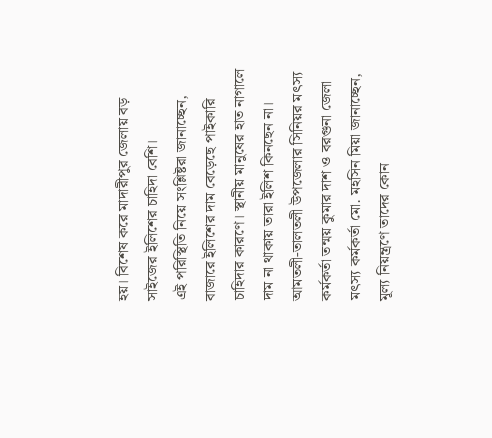হয়। বিশেষ করে মাদারীপুর জেলায় বড় সাইজের ইলিশের চাহিদা বেশি।
এই পরিস্থিতি নিয়ে সংশ্লিষ্টরা জানাচ্ছেন, বাজারে ইলিশের দাম বেড়েছে পাইকারি চাহিদার কারণে। স্থানীয় মানুষের হাত নাগালে দাম না থাকায় তারা ইলিশ কিনছেন না। আমতলী-তালতলী উপজেলার সিনিয়র মৎস্য কর্মকর্তা তন্ময় কুমার দাশ ও বরগুনা জেলা মৎস্য কর্মকর্তা মো. মহসিন মিয়া জানাচ্ছেন, মূল্য নিয়ন্ত্রণে তাদের কোন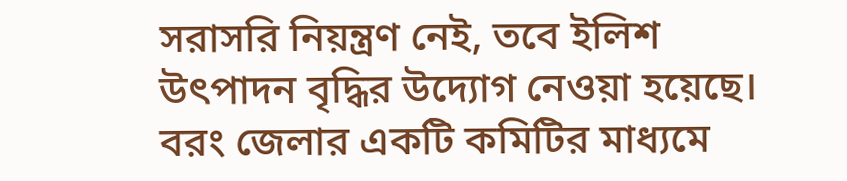সরাসরি নিয়ন্ত্রণ নেই, তবে ইলিশ উৎপাদন বৃদ্ধির উদ্যোগ নেওয়া হয়েছে। বরং জেলার একটি কমিটির মাধ্যমে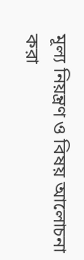মূল্য নিয়ন্ত্রণ ও বিষয় আলোচনা করা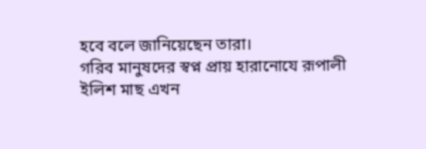হবে বলে জানিয়েছেন তারা।
গরিব মানুষদের স্বপ্ন প্রায় হারানোযে রূপালী ইলিশ মাছ এখন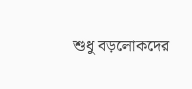শুধু বড়লোকদের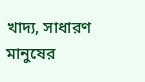খাদ্য, সাধারণ মানুষের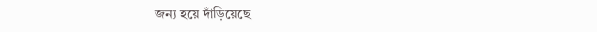জন্য হয়ে দাঁড়িয়েছে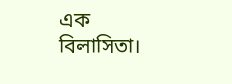এক বিলাসিতা।